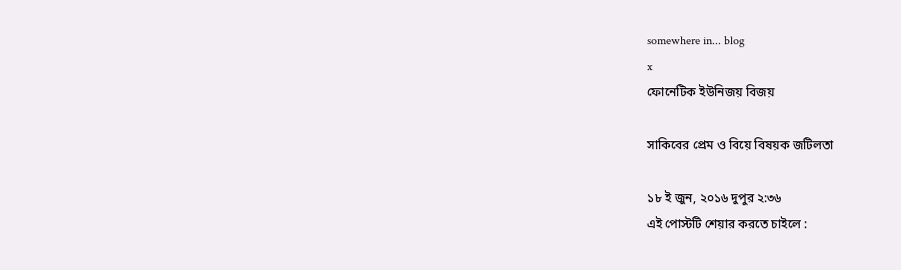somewhere in... blog
x
ফোনেটিক ইউনিজয় বিজয়

সাকিবের প্রেম ও বিয়ে বিষয়ক জটিলতা

১৮ ই জুন, ২০১৬ দুপুর ২:৩৬
এই পোস্টটি শেয়ার করতে চাইলে :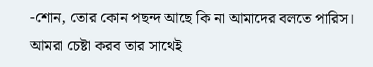-শোন, তোর কোন পছন্দ আছে কি না আমাদের বলতে পারিস। আমরা চেষ্টা করব তার সাথেই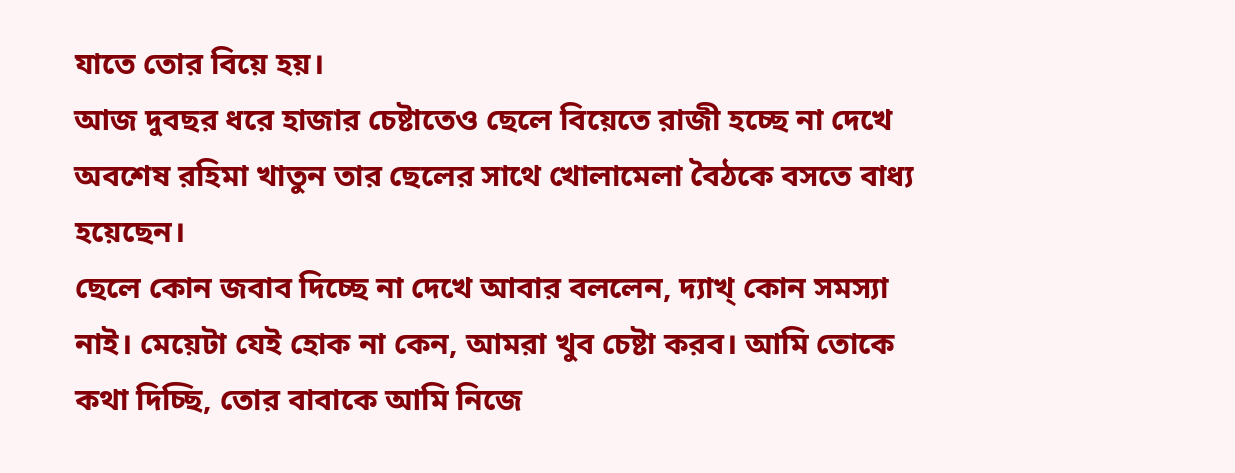যাতে তোর বিয়ে হয়।
আজ দুবছর ধরে হাজার চেষ্টাতেও ছেলে বিয়েতে রাজী হচ্ছে না দেখে অবশেষ রহিমা খাতুন তার ছেলের সাথে খোলামেলা বৈঠকে বসতে বাধ্য হয়েছেন।
ছেলে কোন জবাব দিচ্ছে না দেখে আবার বললেন, দ্যাখ্ কোন সমস্যা নাই। মেয়েটা যেই হোক না কেন, আমরা খুব চেষ্টা করব। আমি তোকে কথা দিচ্ছি, তোর বাবাকে আমি নিজে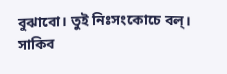বুঝাবো। তুই নিঃসংকোচে বল্।
সাকিব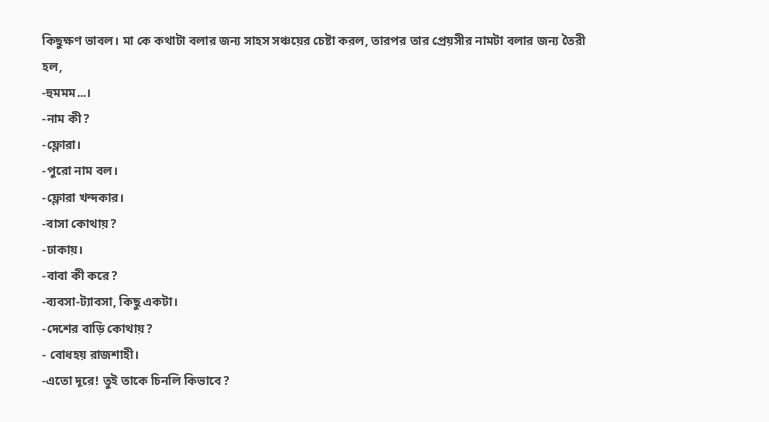কিছুক্ষণ ভাবল। মা কে কথাটা বলার জন্য সাহস সঞ্চয়ের চেষ্টা করল, তারপর তার প্রেয়সীর নামটা বলার জন্য তৈরী হল,
-হুমমম...।
-নাম কী?
-ফ্লোরা।
-পুরো নাম বল।
-ফ্লোরা খন্দকার।
-বাসা কোথায়?
-ঢাকায়।
-বাবা কী করে?
-ব্যবসা-ট্যাবসা, কিছু একটা।
-দেশের বাড়ি কোথায়?
- বোধহয় রাজশাহী।
-এতো দূরে! তুই তাকে চিনলি কিভাবে?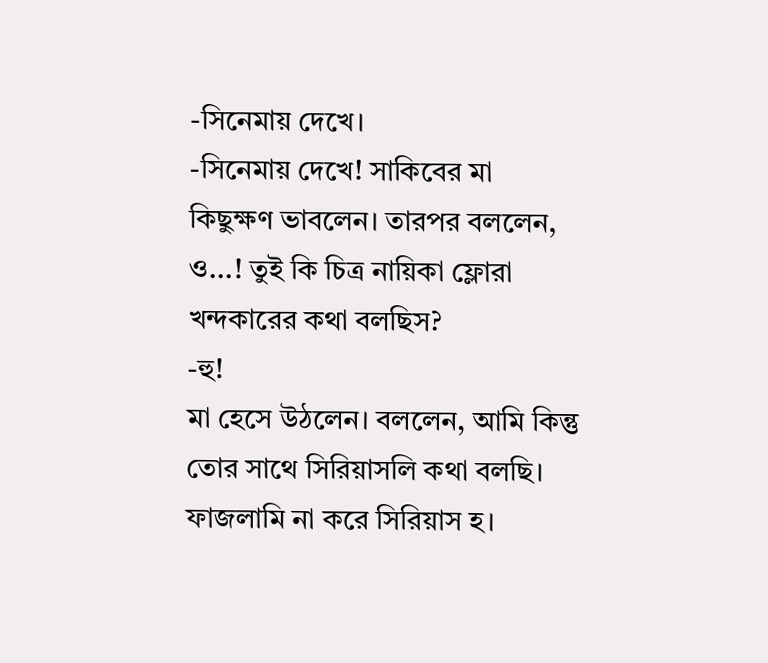-সিনেমায় দেখে।
-সিনেমায় দেখে! সাকিবের মা কিছুক্ষণ ভাবলেন। তারপর বললেন, ও...! তুই কি চিত্র নায়িকা ফ্লোরা খন্দকারের কথা বলছিস?
-হু!
মা হেসে উঠলেন। বললেন, আমি কিন্তু তোর সাথে সিরিয়াসলি কথা বলছি। ফাজলামি না করে সিরিয়াস হ।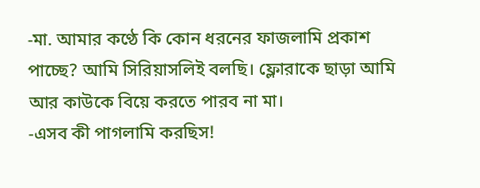-মা. আমার কণ্ঠে কি কোন ধরনের ফাজলামি প্রকাশ পাচ্ছে? আমি সিরিয়াসলিই বলছি। ফ্লোরাকে ছাড়া আমি আর কাউকে বিয়ে করতে পারব না মা।
-এসব কী পাগলামি করছিস!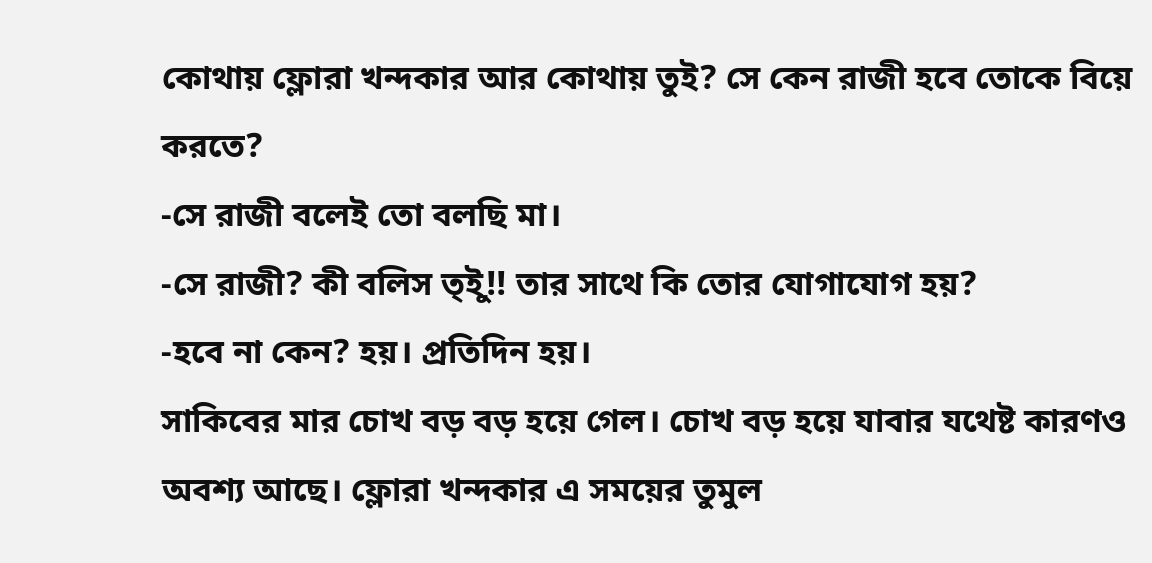কোথায় ফ্লোরা খন্দকার আর কোথায় তুই? সে কেন রাজী হবে তোকে বিয়ে করতে?
-সে রাজী বলেই তো বলছি মা।
-সে রাজী? কী বলিস ত্ইু!! তার সাথে কি তোর যোগাযোগ হয়?
-হবে না কেন? হয়। প্রতিদিন হয়।
সাকিবের মার চোখ বড় বড় হয়ে গেল। চোখ বড় হয়ে যাবার যথেষ্ট কারণও অবশ্য আছে। ফ্লোরা খন্দকার এ সময়ের তুমুল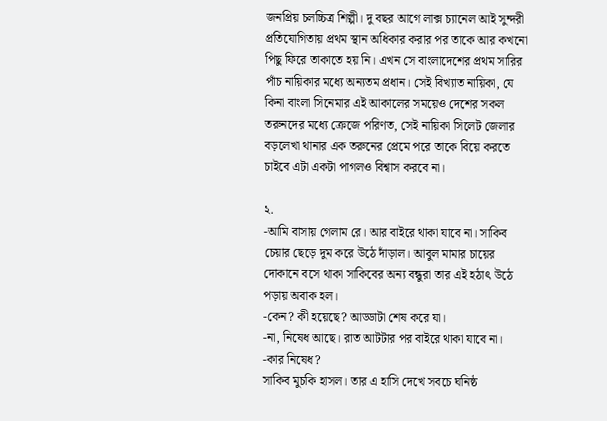জনপ্রিয় চলচ্চিত্র শিল্পী। দু বছর আগে লাক্স চ্যানেল আই সুন্দরী প্রতিযোগিতায় প্রথম স্থান অধিকার করার পর তাকে আর কখনো পিছু ফিরে তাকাতে হয় নি। এখন সে বাংলাদেশের প্রথম সারির পাঁচ নায়িকার মধ্যে অন্যতম প্রধান। সেই বিখ্যাত নায়িকা, যে কিনা বাংলা সিনেমার এই আকালের সময়েও দেশের সকল তরুনদের মধ্যে ক্রেজে পরিণত, সেই নায়িকা সিলেট জেলার বড়লেখা থানার এক তরুনের প্রেমে পরে তাকে বিয়ে করতে চাইবে এটা একটা পাগলও বিশ্বাস করবে না।

২.
-আমি বাসায় গেলাম রে। আর বাইরে থাকা যাবে না। সাকিব চেয়ার ছেড়ে দুম করে উঠে দাঁড়াল। আবুল মামার চায়ের দোকানে বসে থাকা সাকিবের অন্য বন্ধুরা তার এই হঠাৎ উঠে পড়ায় অবাক হল।
-কেন? কী হয়েছে? আড্ডাটা শেষ করে যা।
-না, নিষেধ আছে। রাত আটটার পর বাইরে থাকা যাবে না।
-কার নিষেধ?
সাকিব মুচকি হাসল। তার এ হাসি দেখে সবচে ঘনিষ্ঠ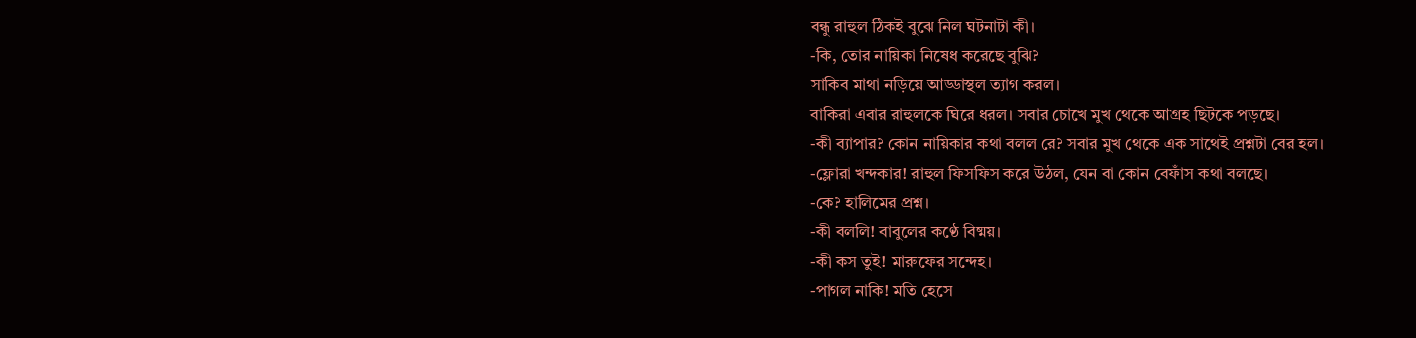বন্ধু রাহুল ঠিকই বুঝে নিল ঘটনাটা কী।
-কি, তোর নায়িকা নিষেধ করেছে বুঝি?
সাকিব মাথা নড়িয়ে আড্ডাস্থল ত্যাগ করল।
বাকিরা এবার রাহুলকে ঘিরে ধরল। সবার চোখে মুখ থেকে আগ্রহ ছিটকে পড়ছে।
-কী ব্যাপার? কোন নায়িকার কথা বলল রে? সবার মুখ থেকে এক সাথেই প্রশ্নটা বের হল।
-ফ্লোরা খন্দকার! রাহুল ফিসফিস করে উঠল, যেন বা কোন বেফাঁস কথা বলছে।
-কে? হালিমের প্রশ্ন।
-কী বললি! বাবুলের কণ্ঠে বিষ্ময়।
-কী কস তুই! মারুফের সন্দেহ।
-পাগল নাকি! মতি হেসে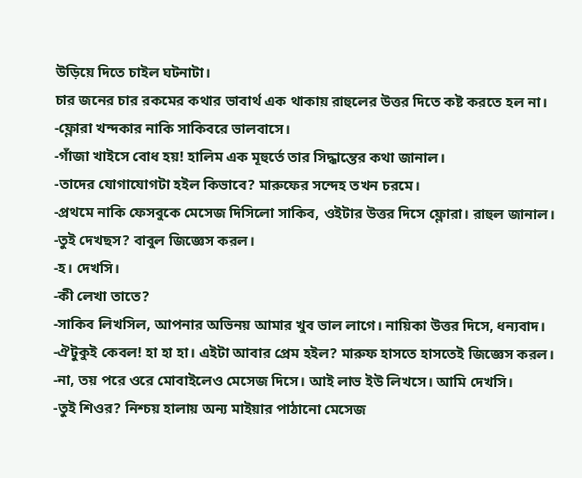উড়িয়ে দিতে চাইল ঘটনাটা।
চার জনের চার রকমের কথার ভাবার্থ এক থাকায় রাহুলের উত্তর দিতে কষ্ট করতে হল না।
-ফ্লোরা খন্দকার নাকি সাকিবরে ভালবাসে।
-গাঁজা খাইসে বোধ হয়! হালিম এক মূহুর্তে তার সিদ্ধান্তের কথা জানাল।
-তাদের যোগাযোগটা হইল কিভাবে? মারুফের সন্দেহ তখন চরমে।
-প্রথমে নাকি ফেসবুকে মেসেজ দিসিলো সাকিব, ওইটার উত্তর দিসে ফ্লোরা। রাহুল জানাল।
-তুই দেখছস? বাবুল জিজ্ঞেস করল।
-হ। দেখসি।
-কী লেখা তাতে?
-সাকিব লিখসিল, আপনার অভিনয় আমার খুব ভাল লাগে। নায়িকা উত্তর দিসে, ধন্যবাদ।
-ঐটুকুই কেবল! হা হা হা। এইটা আবার প্রেম হইল? মারুফ হাসতে হাসতেই জিজ্ঞেস করল।
-না, তয় পরে ওরে মোবাইলেও মেসেজ দিসে। আই লাভ ইউ লিখসে। আমি দেখসি।
-তুই শিওর? নিশ্চয় হালায় অন্য মাইয়ার পাঠানো মেসেজ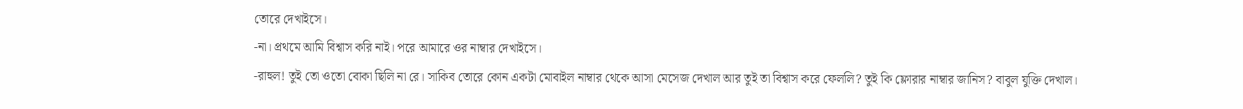তোরে দেখাইসে।
-না। প্রথমে আমি বিশ্বাস করি নাই। পরে আমারে ওর নাম্বার দেখাইসে।
-রাহুল! তুই তো ওতো বোকা ছিলি না রে। সাকিব তোরে কোন একটা মোবাইল নাম্বার থেকে আসা মেসেজ দেখাল আর তুই তা বিশ্বাস করে ফেললি? তুই কি ফ্লোরার নাম্বার জানিস? বাবুল যুক্তি দেখাল।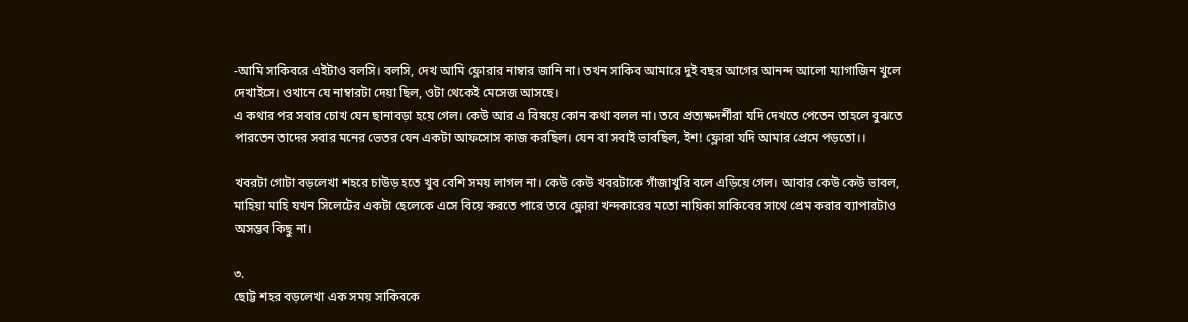-আমি সাকিবরে এইটাও বলসি। বলসি, দেখ আমি ফ্লোরার নাম্বার জানি না। তখন সাকিব আমারে দুই বছর আগের আনন্দ আলো ম্যাগাজিন খুলে দেখাইসে। ওখানে যে নাম্বারটা দেয়া ছিল, ওটা থেকেই মেসেজ আসছে।
এ কথার পর সবার চোখ যেন ছানাবড়া হয়ে গেল। কেউ আর এ বিষয়ে কোন কথা বলল না। তবে প্রত্যক্ষদর্শীরা যদি দেখতে পেতেন তাহলে বুঝতে পারতেন তাদের সবার মনের ভেতর যেন একটা আফসোস কাজ করছিল। যেন বা সবাই ভাবছিল, ইশ! ফ্লোরা যদি আমার প্রেমে পড়তো।।

খবরটা গোটা বড়লেখা শহরে চাউড় হতে খুব বেশি সময় লাগল না। কেউ কেউ খবরটাকে গাঁজাখুরি বলে এড়িয়ে গেল। আবার কেউ কেউ ভাবল, মাহিয়া মাহি যখন সিলেটের একটা ছেলেকে এসে বিয়ে করতে পারে তবে ফ্লোরা খন্দকারের মতো নায়িকা সাকিবের সাথে প্রেম করার ব্যাপারটাও অসম্ভব কিছু না।

৩.
ছোট্ট শহর বড়লেখা এক সময় সাকিবকে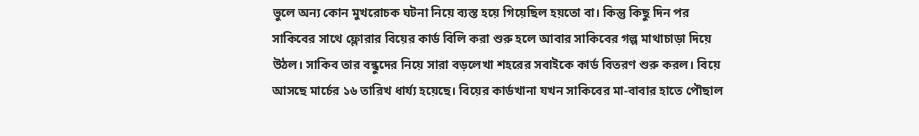ভুলে অন্য কোন মুখরোচক ঘটনা নিয়ে ব্যস্ত হয়ে গিয়েছিল হয়তো বা। কিন্তু কিছু দিন পর সাকিবের সাথে ফ্লোরার বিয়ের কার্ড বিলি করা শুরু হলে আবার সাকিবের গল্প মাথাচাড়া দিয়ে উঠল। সাকিব তার বন্ধুদের নিয়ে সারা বড়লেখা শহরের সবাইকে কার্ড বিতরণ শুরু করল। বিয়ে আসছে মার্চের ১৬ তারিখ ধার্য্য হয়েছে। বিয়ের কার্ডখানা যখন সাকিবের মা-বাবার হাতে পৌছাল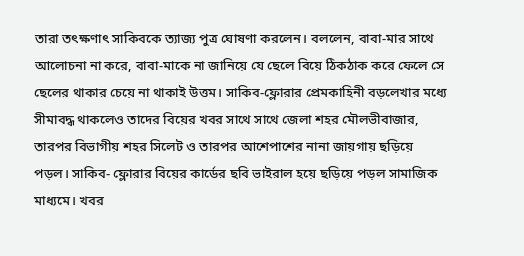তারা তৎক্ষণাৎ সাকিবকে ত্যাজ্য পুত্র ঘোষণা করলেন। বললেন, বাবা-মার সাথে আলোচনা না করে, বাবা-মাকে না জানিয়ে যে ছেলে বিয়ে ঠিকঠাক করে ফেলে সে ছেলের থাকার চেয়ে না থাকাই উত্তম। সাকিব-ফ্লোরার প্রেমকাহিনী বড়লেখার মধ্যে সীমাবদ্ধ থাকলেও তাদের বিয়ের খবর সাথে সাথে জেলা শহর মৌলভীবাজার, তারপর বিভাগীয় শহর সিলেট ও তারপর আশেপাশের নানা জায়গায় ছড়িয়ে পড়ল। সাকিব- ফ্লোরার বিয়ের কার্ডের ছবি ভাইরাল হয়ে ছড়িয়ে পড়ল সামাজিক মাধ্যমে। খবর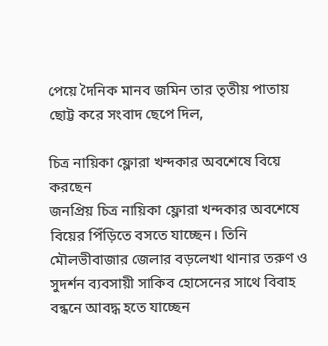পেয়ে দৈনিক মানব জমিন তার তৃতীয় পাতায় ছোট্ট করে সংবাদ ছেপে দিল,

চিত্র নায়িকা ফ্লোরা খন্দকার অবশেষে বিয়ে করছেন
জনপ্রিয় চিত্র নায়িকা ফ্লোরা খন্দকার অবশেষে বিয়ের পিঁড়িতে বসতে যাচ্ছেন। তিনি মৌলভীবাজার জেলার বড়লেখা থানার তরুণ ও সুদর্শন ব্যবসায়ী সাকিব হোসেনের সাথে বিবাহ বন্ধনে আবদ্ধ হতে যাচ্ছেন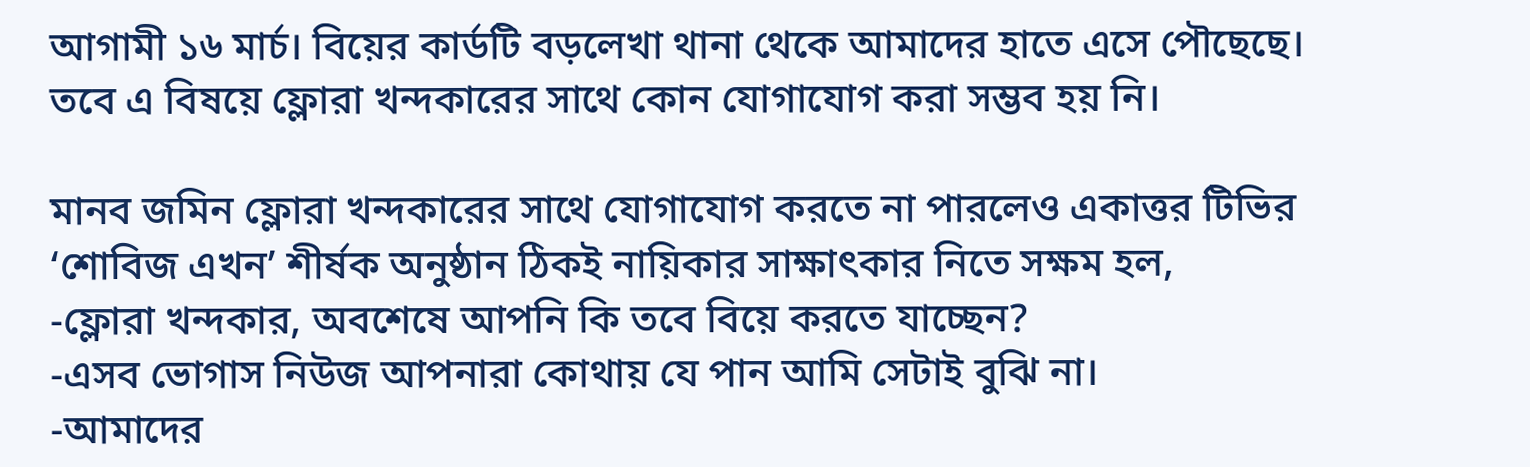আগামী ১৬ মার্চ। বিয়ের কার্ডটি বড়লেখা থানা থেকে আমাদের হাতে এসে পৌছেছে। তবে এ বিষয়ে ফ্লোরা খন্দকারের সাথে কোন যোগাযোগ করা সম্ভব হয় নি।

মানব জমিন ফ্লোরা খন্দকারের সাথে যোগাযোগ করতে না পারলেও একাত্তর টিভির ‘শোবিজ এখন’ শীর্ষক অনুষ্ঠান ঠিকই নায়িকার সাক্ষাৎকার নিতে সক্ষম হল,
-ফ্লোরা খন্দকার, অবশেষে আপনি কি তবে বিয়ে করতে যাচ্ছেন?
-এসব ভোগাস নিউজ আপনারা কোথায় যে পান আমি সেটাই বুঝি না।
-আমাদের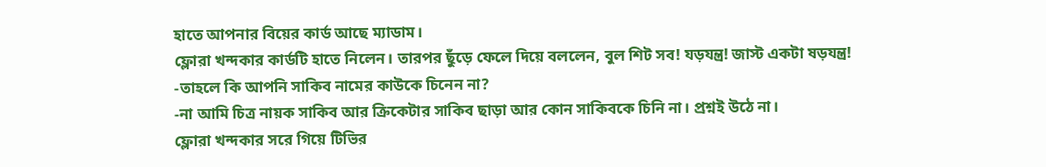হাতে আপনার বিয়ের কার্ড আছে ম্যাডাম।
ফ্লোরা খন্দকার কার্ডটি হাতে নিলেন। তারপর ছুঁড়ে ফেলে দিয়ে বললেন, বুল শিট সব! যড়যন্ত্র! জাস্ট একটা ষড়যন্ত্র!
-তাহলে কি আপনি সাকিব নামের কাউকে চিনেন না?
-না আমি চিত্র নায়ক সাকিব আর ক্রিকেটার সাকিব ছাড়া আর কোন সাকিবকে চিনি না। প্রশ্নই উঠে না।
ফ্লোরা খন্দকার সরে গিয়ে টিভির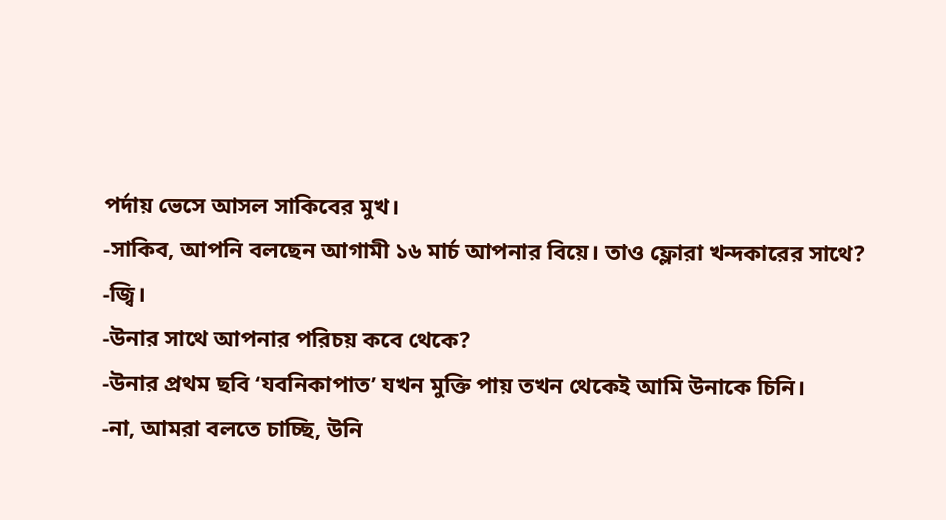পর্দায় ভেসে আসল সাকিবের মুখ।
-সাকিব, আপনি বলছেন আগামী ১৬ মার্চ আপনার বিয়ে। তাও ফ্লোরা খন্দকারের সাথে?
-জ্বি।
-উনার সাথে আপনার পরিচয় কবে থেকে?
-উনার প্রথম ছবি ‘যবনিকাপাত’ যখন মুক্তি পায় তখন থেকেই আমি উনাকে চিনি।
-না, আমরা বলতে চাচ্ছি, উনি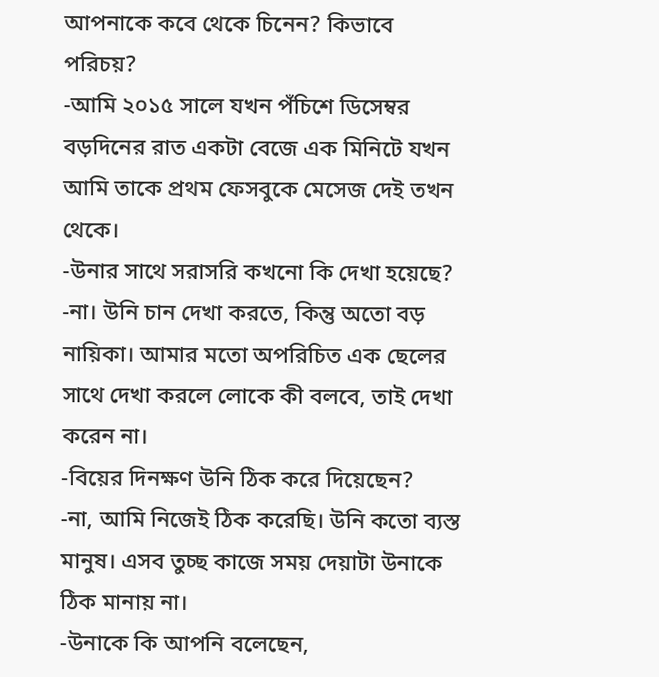আপনাকে কবে থেকে চিনেন? কিভাবে পরিচয়?
-আমি ২০১৫ সালে যখন পঁচিশে ডিসেম্বর বড়দিনের রাত একটা বেজে এক মিনিটে যখন আমি তাকে প্রথম ফেসবুকে মেসেজ দেই তখন থেকে।
-উনার সাথে সরাসরি কখনো কি দেখা হয়েছে?
-না। উনি চান দেখা করতে, কিন্তু অতো বড় নায়িকা। আমার মতো অপরিচিত এক ছেলের সাথে দেখা করলে লোকে কী বলবে, তাই দেখা করেন না।
-বিয়ের দিনক্ষণ উনি ঠিক করে দিয়েছেন?
-না, আমি নিজেই ঠিক করেছি। উনি কতো ব্যস্ত মানুষ। এসব তুচ্ছ কাজে সময় দেয়াটা উনাকে ঠিক মানায় না।
-উনাকে কি আপনি বলেছেন,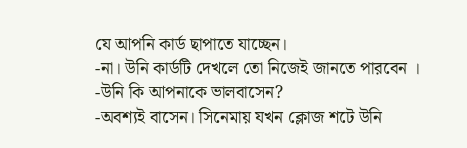যে আপনি কার্ড ছাপাতে যাচ্ছেন।
-না। উনি কার্ডটি দেখলে তো নিজেই জানতে পারবেন ।
-উনি কি আপনাকে ভালবাসেন?
-অবশ্যই বাসেন। সিনেমায় যখন ক্লোজ শটে উনি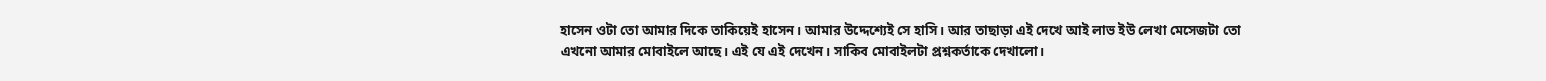হাসেন ওটা তো আমার দিকে তাকিয়েই হাসেন। আমার উদ্দেশ্যেই সে হাসি। আর তাছাড়া এই দেখে আই লাভ ইউ লেখা মেসেজটা তো এখনো আমার মোবাইলে আছে। এই যে এই দেখেন। সাকিব মোবাইলটা প্রশ্নকর্তাকে দেখালো।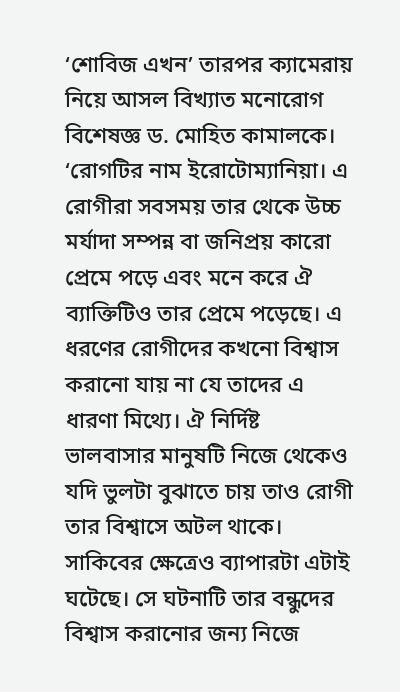‘শোবিজ এখন’ তারপর ক্যামেরায় নিয়ে আসল বিখ্যাত মনোরোগ বিশেষজ্ঞ ড. মোহিত কামালকে।
‘রোগটির নাম ইরোটোম্যানিয়া। এ রোগীরা সবসময় তার থেকে উচ্চ মর্যাদা সম্পন্ন বা জনিপ্রয় কারো প্রেমে পড়ে এবং মনে করে ঐ ব্যাক্তিটিও তার প্রেমে পড়েছে। এ ধরণের রোগীদের কখনো বিশ্বাস করানো যায় না যে তাদের এ ধারণা মিথ্যে। ঐ নির্দিষ্ট ভালবাসার মানুষটি নিজে থেকেও যদি ভুলটা বুঝাতে চায় তাও রোগী তার বিশ্বাসে অটল থাকে। সাকিবের ক্ষেত্রেও ব্যাপারটা এটাই ঘটেছে। সে ঘটনাটি তার বন্ধুদের বিশ্বাস করানোর জন্য নিজে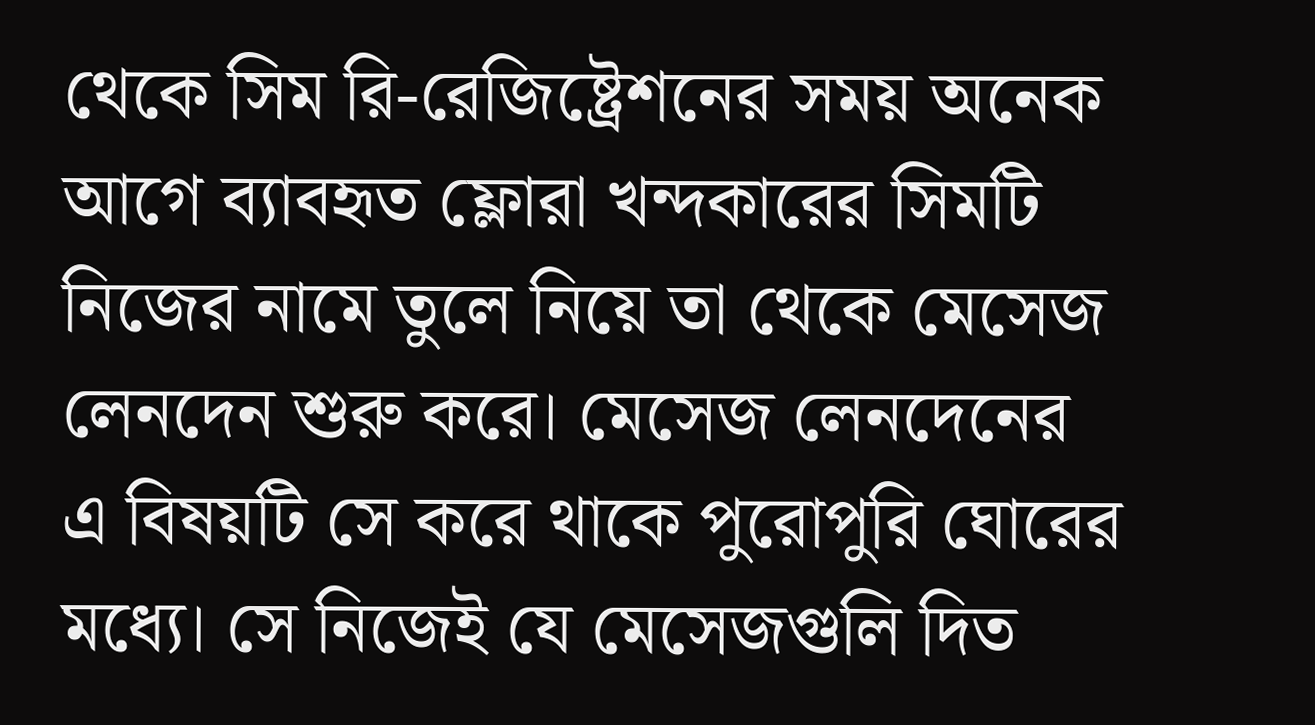থেকে সিম রি-রেজিষ্ট্রেশনের সময় অনেক আগে ব্যাবহৃত ফ্লোরা খন্দকারের সিমটি নিজের নামে তুলে নিয়ে তা থেকে মেসেজ লেনদেন শুরু করে। মেসেজ লেনদেনের এ বিষয়টি সে করে থাকে পুরোপুরি ঘোরের মধ্যে। সে নিজেই যে মেসেজগুলি দিত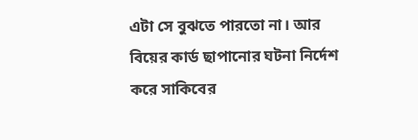এটা সে বুঝতে পারতো না। আর বিয়ের কার্ড ছাপানোর ঘটনা নির্দেশ করে সাকিবের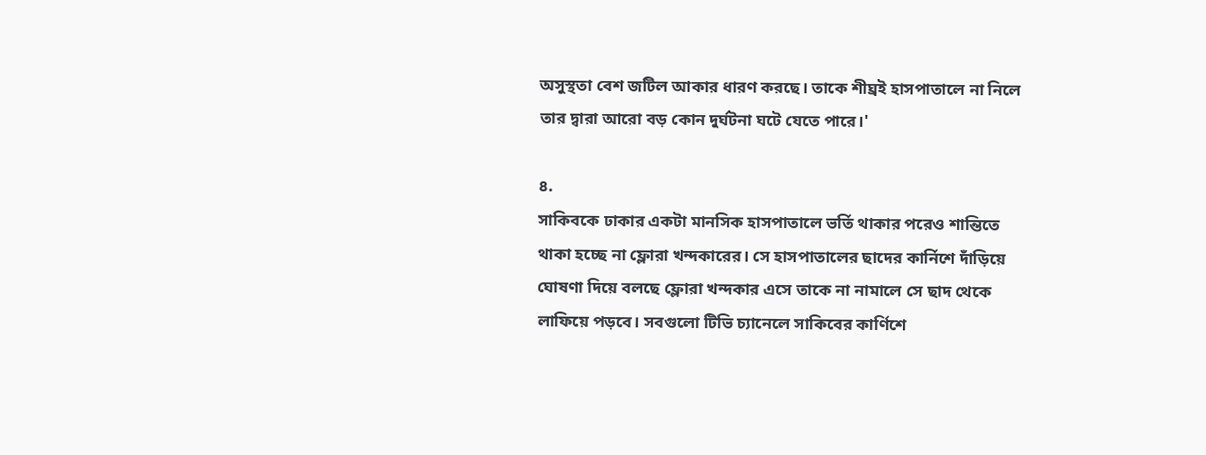অসুস্থতা বেশ জটিল আকার ধারণ করছে। তাকে শীঘ্রই হাসপাতালে না নিলে তার দ্বারা আরো বড় কোন দুর্ঘটনা ঘটে যেতে পারে।'

৪.
সাকিবকে ঢাকার একটা মানসিক হাসপাতালে ভর্তি থাকার পরেও শান্তিতে থাকা হচ্ছে না ফ্লোরা খন্দকারের। সে হাসপাতালের ছাদের কার্নিশে দাঁড়িয়ে ঘোষণা দিয়ে বলছে ফ্লোরা খন্দকার এসে তাকে না নামালে সে ছাদ থেকে লাফিয়ে পড়বে। সবগুলো টিভি চ্যানেলে সাকিবের কার্ণিশে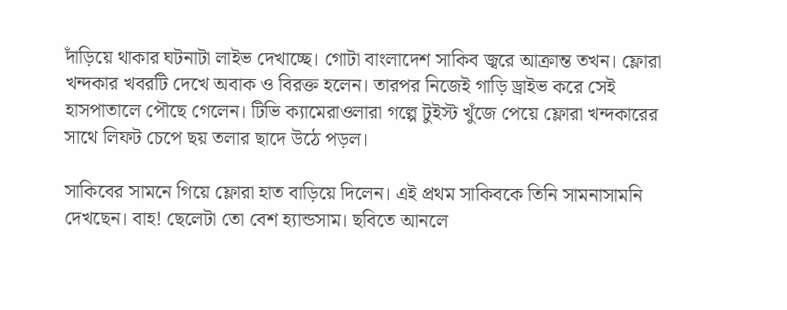দাঁড়িয়ে থাকার ঘটনাটা লাইভ দেখাচ্ছে। গোটা বাংলাদেশ সাকিব জ্বরে আক্রান্ত তখন। ফ্লোরা খন্দকার খবরটি দেখে অবাক ও বিরক্ত হলেন। তারপর নিজেই গাড়ি ড্রাইভ করে সেই হাসপাতালে পৌছে গেলেন। টিভি ক্যামেরাওলারা গল্পে টুইস্ট খুঁজে পেয়ে ফ্লোরা খন্দকারের সাথে লিফট চেপে ছয় তলার ছাদে উঠে পড়ল।

সাকিবের সামনে গিয়ে ফ্লোরা হাত বাড়িয়ে দিলেন। এই প্রথম সাকিবকে তিনি সামনাসামনি দেখছেন। বাহ! ছেলেটা তো বেশ হ্যান্ডসাম। ছবিতে আনলে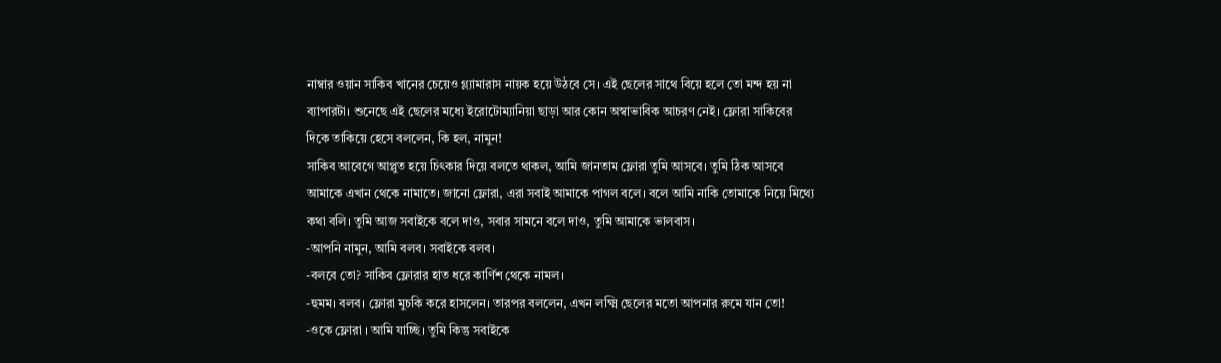নাম্বার ওয়ান সাকিব খানের চেয়েও গ্ল্যামারাস নায়ক হয়ে উঠবে সে। এই ছেলের সাথে বিয়ে হলে তো মন্দ হয় না ব্যাপারটা। শুনেছে এই ছেলের মধ্যে ইরোটোম্যানিয়া ছাড়া আর কোন অস্বাভাবিক আচরণ নেই। ফ্লোরা সাকিবের দিকে তাকিয়ে হেসে বললেন, কি হল, নামুন!
সাকিব আবেগে আপ্লুত হয়ে চিৎকার দিয়ে বলতে থাকল, আমি জানতাম ফ্লোরা তুমি আসবে। তুমি ঠিক আসবে আমাকে এখান থেকে নামাতে। জানো ফ্লোরা, এরা সবাই আমাকে পাগল বলে। বলে আমি নাকি তোমাকে নিয়ে মিথ্যে কথা বলি। তুমি আজ সবাইকে বলে দাও, সবার সামনে বলে দাও, তুমি আমাকে ভালবাস।
-আপনি নামুন, আমি বলব। সবাইকে বলব।
-বলবে তো? সাকিব ফ্লোরার হাত ধরে কার্ণিশ থেকে নামল।
-হুমম। বলব। ফ্লোরা মুচকি করে হাসলেন। তারপর বললেন, এখন লক্ষ্মি ছেলের মতো আপনার রুমে যান তো!
-ওকে ফ্লোরা । আমি যাচ্ছি। তুমি কিন্তু সবাইকে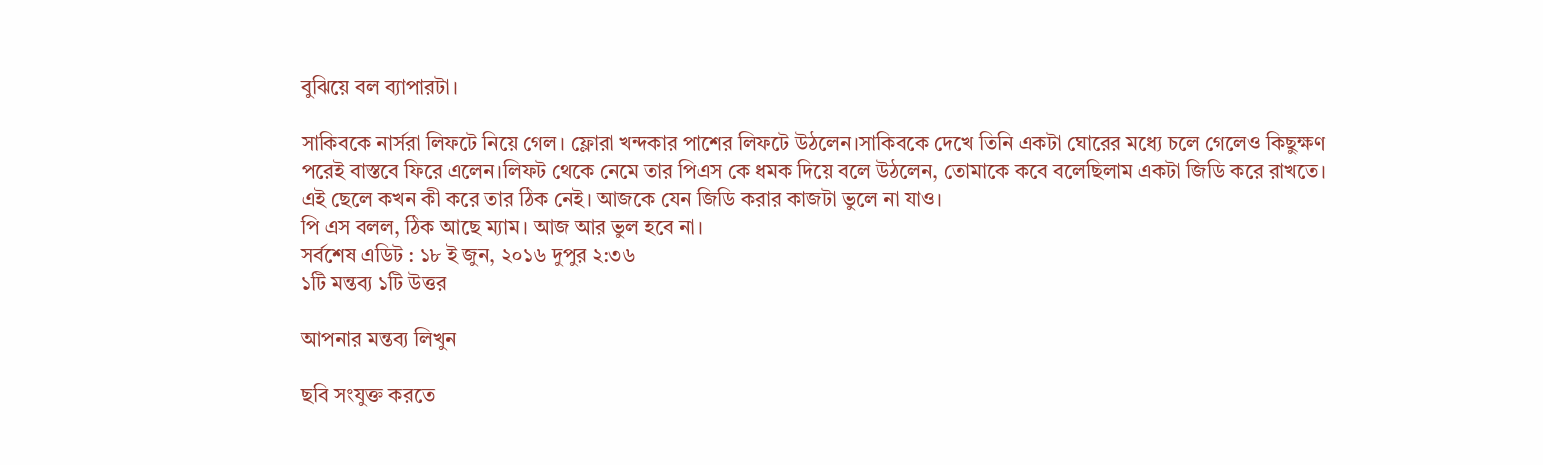বুঝিয়ে বল ব্যাপারটা।

সাকিবকে নার্সরা লিফটে নিয়ে গেল। ফ্লোরা খন্দকার পাশের লিফটে উঠলেন।সাকিবকে দেখে তিনি একটা ঘোরের মধ্যে চলে গেলেও কিছুক্ষণ পরেই বাস্তবে ফিরে এলেন।লিফট থেকে নেমে তার পিএস কে ধমক দিয়ে বলে উঠলেন, তোমাকে কবে বলেছিলাম একটা জিডি করে রাখতে। এই ছেলে কখন কী করে তার ঠিক নেই। আজকে যেন জিডি করার কাজটা ভুলে না যাও।
পি এস বলল, ঠিক আছে ম্যাম। আজ আর ভুল হবে না।
সর্বশেষ এডিট : ১৮ ই জুন, ২০১৬ দুপুর ২:৩৬
১টি মন্তব্য ১টি উত্তর

আপনার মন্তব্য লিখুন

ছবি সংযুক্ত করতে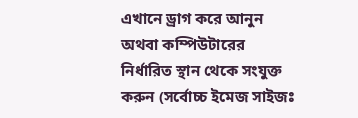এখানে ড্রাগ করে আনুন অথবা কম্পিউটারের নির্ধারিত স্থান থেকে সংযুক্ত করুন (সর্বোচ্চ ইমেজ সাইজঃ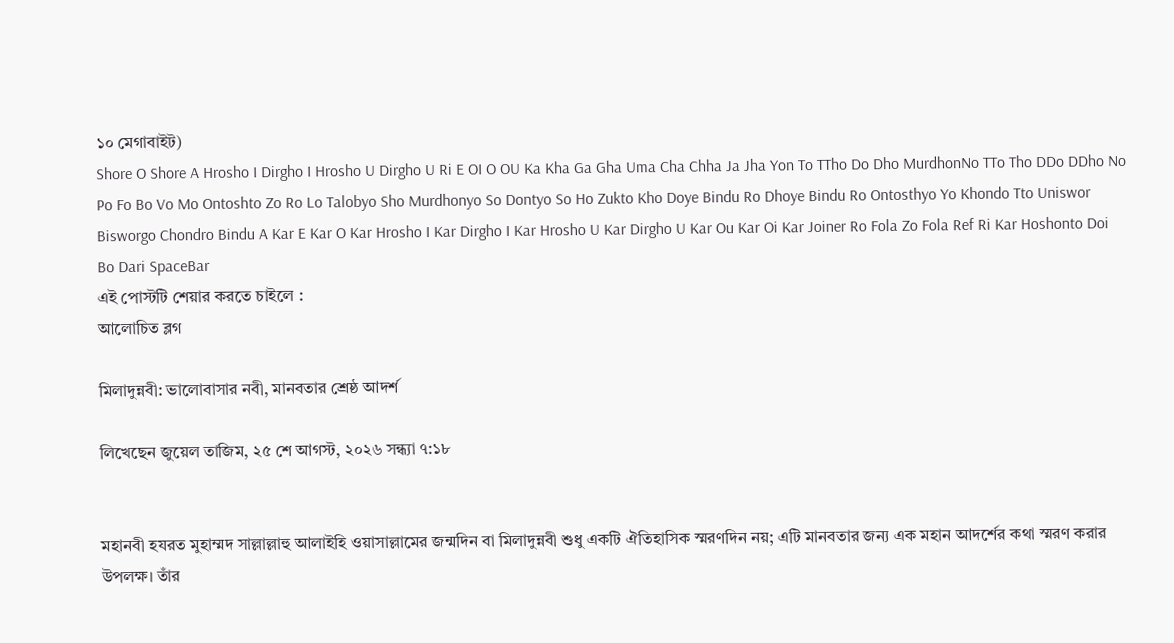১০ মেগাবাইট)
Shore O Shore A Hrosho I Dirgho I Hrosho U Dirgho U Ri E OI O OU Ka Kha Ga Gha Uma Cha Chha Ja Jha Yon To TTho Do Dho MurdhonNo TTo Tho DDo DDho No Po Fo Bo Vo Mo Ontoshto Zo Ro Lo Talobyo Sho Murdhonyo So Dontyo So Ho Zukto Kho Doye Bindu Ro Dhoye Bindu Ro Ontosthyo Yo Khondo Tto Uniswor Bisworgo Chondro Bindu A Kar E Kar O Kar Hrosho I Kar Dirgho I Kar Hrosho U Kar Dirgho U Kar Ou Kar Oi Kar Joiner Ro Fola Zo Fola Ref Ri Kar Hoshonto Doi Bo Dari SpaceBar
এই পোস্টটি শেয়ার করতে চাইলে :
আলোচিত ব্লগ

মিলাদুন্নবী: ভালোবাসার নবী, মানবতার শ্রেষ্ঠ আদর্শ

লিখেছেন জুয়েল তাজিম, ২৫ শে আগস্ট, ২০২৬ সন্ধ্যা ৭:১৮


মহানবী হযরত মুহাম্মদ সাল্লাল্লাহু আলাইহি ওয়াসাল্লামের জন্মদিন বা মিলাদুন্নবী শুধু একটি ঐতিহাসিক স্মরণদিন নয়; এটি মানবতার জন্য এক মহান আদর্শের কথা স্মরণ করার উপলক্ষ। তাঁর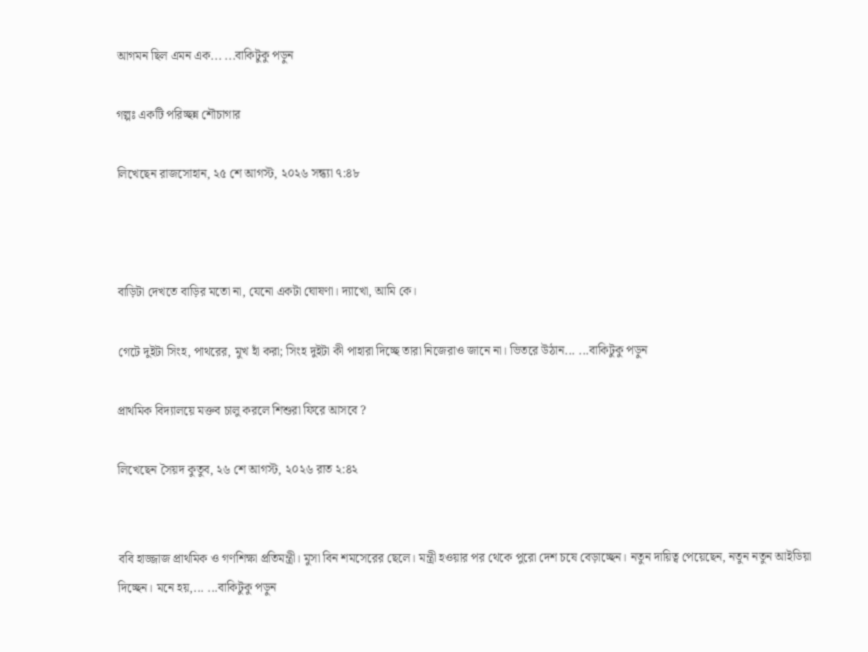আগমন ছিল এমন এক... ...বাকিটুকু পড়ুন

গল্পঃ একটি পরিচ্ছন্ন শৌচাগার

লিখেছেন রাজসোহান, ২৫ শে আগস্ট, ২০২৬ সন্ধ্যা ৭:৪৮



বাড়িটা দেখতে বাড়ির মতো না, যেনো একটা ঘোষণা। দ্যাখো, আমি কে।

গেটে দুইটা সিংহ, পাথরের, মুখ হাঁ করা; সিংহ দুইটা কী পাহারা দিচ্ছে তারা নিজেরাও জানে না। ভিতরে উঠান... ...বাকিটুকু পড়ুন

প্রাথমিক বিদ্যালয়ে মক্তব চালু করলে শিশুরা ফিরে আসবে ?

লিখেছেন সৈয়দ কুতুব, ২৬ শে আগস্ট, ২০২৬ রাত ২:৪২


ববি হাজ্জাজ প্রাথমিক ও গণশিক্ষা প্রতিমন্ত্রী। মুসা বিন শমসেরের ছেলে। মন্ত্রী হওয়ার পর থেকে পুরো দেশ চষে বেড়াচ্ছেন। নতুন দায়িত্ব পেয়েছেন, নতুন নতুন আইডিয়া দিচ্ছেন। মনে হয়,... ...বাকিটুকু পড়ুন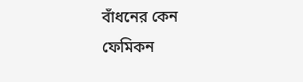বাঁধনের কেন ফেমিকন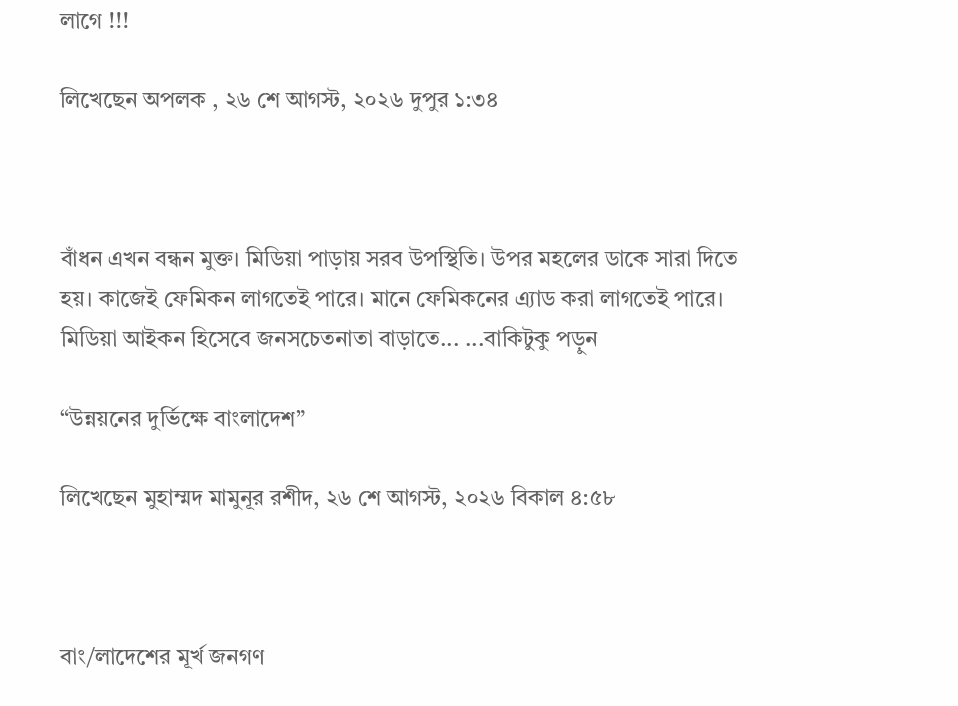লাগে !!!

লিখেছেন অপলক , ২৬ শে আগস্ট, ২০২৬ দুপুর ১:৩৪



বাঁধন এখন বন্ধন মুক্ত। মিডিয়া পাড়ায় সরব উপস্থিতি। উপর মহলের ডাকে সারা দিতে হয়। কাজেই ফেমিকন লাগতেই পারে। মানে ফেমিকনের এ্যাড করা লাগতেই পারে। মিডিয়া আইকন হিসেবে জনসচেতনাতা বাড়াতে... ...বাকিটুকু পড়ুন

“উন্নয়নের দুর্ভিক্ষে বাংলাদেশ”

লিখেছেন মুহাম্মদ মামুনূর রশীদ, ২৬ শে আগস্ট, ২০২৬ বিকাল ৪:৫৮



বাং/লাদেশের মূর্খ জনগণ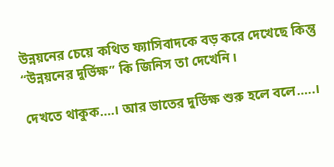উন্নয়নের চেয়ে কথিত ফ্যাসিবাদকে বড় করে দেখেছে কিন্তু “উন্নয়নের দুর্ভিক্ষ” কি জিনিস তা দেখেনি।

দেখতে থাকুক….। আর ভাতের দুর্ভিক্ষ শুরু হলে বলে…..।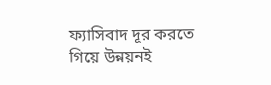ফ্যাসিবাদ দূর করতে গিয়ে উন্নয়নই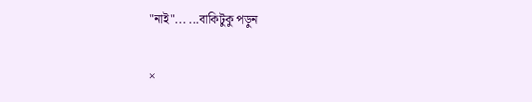"নাই"... ...বাকিটুকু পড়ুন

×